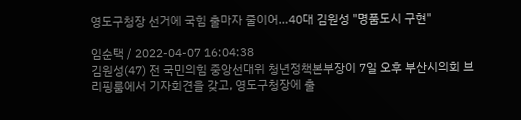영도구청장 선거에 국힘 출마자 줄이어…40대 김원성 "명품도시 구현"

임순택 / 2022-04-07 16:04:38
김원성(47) 전 국민의힘 중앙선대위 청년정책본부장이 7일 오후 부산시의회 브리핑룸에서 기자회견을 갖고, 영도구청장에 출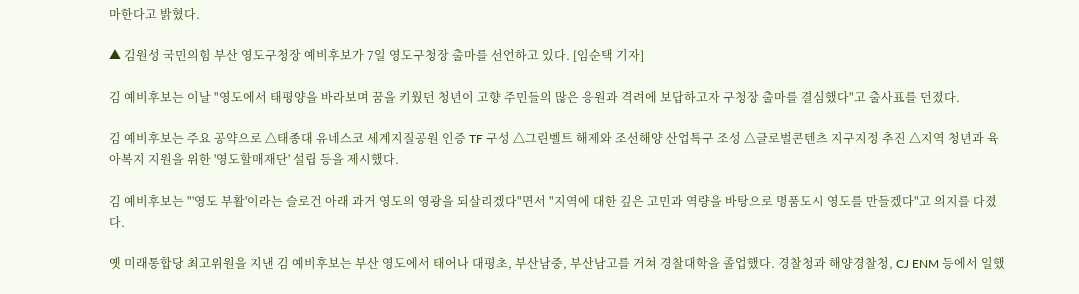마한다고 밝혔다.

▲ 김원성 국민의힘 부산 영도구청장 예비후보가 7일 영도구청장 출마를 선언하고 있다. [임순택 기자]

김 예비후보는 이날 "영도에서 태평양을 바라보며 꿈을 키웠던 청년이 고향 주민들의 많은 응원과 격려에 보답하고자 구청장 출마를 결심했다"고 출사표를 던졌다.

김 예비후보는 주요 공약으로 △태종대 유네스코 세계지질공원 인증 TF 구성 △그린벨트 해제와 조선해양 산업특구 조성 △글로벌콘텐츠 지구지정 추진 △지역 청년과 육아복지 지원을 위한 '영도할매재단' 설립 등을 제시했다.

김 예비후보는 "'영도 부활'이라는 슬로건 아래 과거 영도의 영광을 되살리겠다"면서 "지역에 대한 깊은 고민과 역량을 바탕으로 명품도시 영도를 만들겠다"고 의지를 다졌다.

옛 미래통합당 최고위원을 지낸 김 예비후보는 부산 영도에서 태어나 대평초, 부산남중, 부산남고를 거쳐 경찰대학을 졸업했다. 경찰청과 해양경찰청, CJ ENM 등에서 일했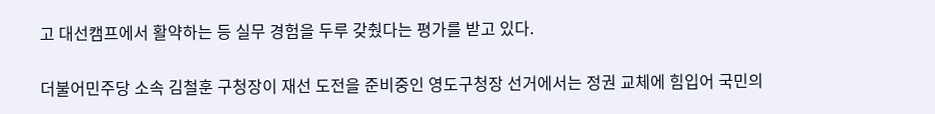고 대선캠프에서 활약하는 등 실무 경험을 두루 갖췄다는 평가를 받고 있다.

더불어민주당 소속 김철훈 구청장이 재선 도전을 준비중인 영도구청장 선거에서는 정권 교체에 힘입어 국민의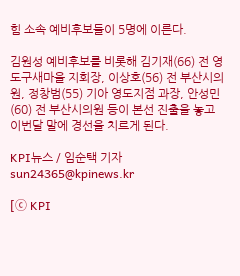힘 소속 예비후보들이 5명에 이른다.

김원성 예비후보를 비롯해 김기재(66) 전 영도구새마을 지회장, 이상호(56) 전 부산시의원, 정창범(55) 기아 영도지점 과장, 안성민(60) 전 부산시의원 등이 본선 진출을 놓고 이번달 말에 경선을 치르게 된다.

KPI뉴스 / 임순택 기자 sun24365@kpinews.kr

[ⓒ KPI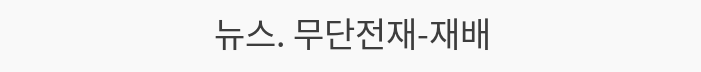뉴스. 무단전재-재배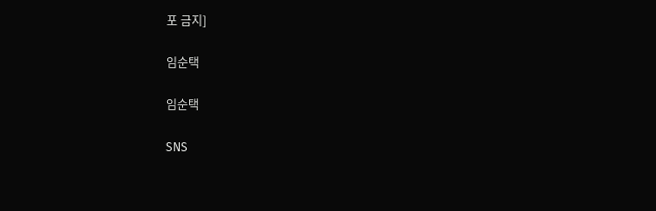포 금지]

임순택

임순택

SNS